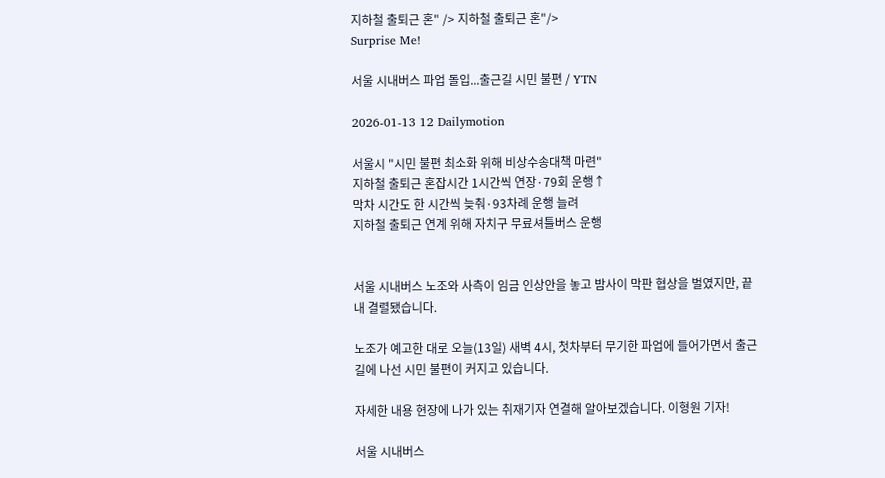지하철 출퇴근 혼" /> 지하철 출퇴근 혼"/>
Surprise Me!

서울 시내버스 파업 돌입...출근길 시민 불편 / YTN

2026-01-13 12 Dailymotion

서울시 "시민 불편 최소화 위해 비상수송대책 마련"
지하철 출퇴근 혼잡시간 1시간씩 연장·79회 운행↑
막차 시간도 한 시간씩 늦춰·93차례 운행 늘려
지하철 출퇴근 연계 위해 자치구 무료셔틀버스 운행


서울 시내버스 노조와 사측이 임금 인상안을 놓고 밤사이 막판 협상을 벌였지만, 끝내 결렬됐습니다.

노조가 예고한 대로 오늘(13일) 새벽 4시, 첫차부터 무기한 파업에 들어가면서 출근길에 나선 시민 불편이 커지고 있습니다.

자세한 내용 현장에 나가 있는 취재기자 연결해 알아보겠습니다. 이형원 기자!

서울 시내버스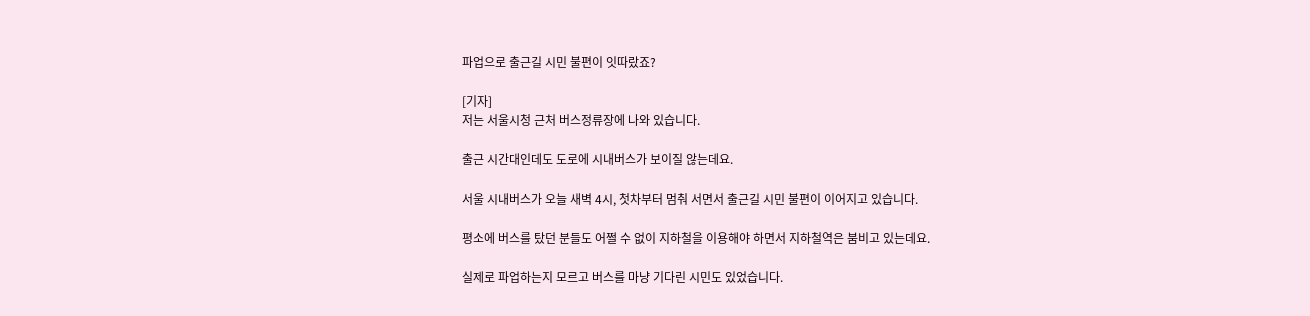파업으로 출근길 시민 불편이 잇따랐죠?

[기자]
저는 서울시청 근처 버스정류장에 나와 있습니다.

출근 시간대인데도 도로에 시내버스가 보이질 않는데요.

서울 시내버스가 오늘 새벽 4시, 첫차부터 멈춰 서면서 출근길 시민 불편이 이어지고 있습니다.

평소에 버스를 탔던 분들도 어쩔 수 없이 지하철을 이용해야 하면서 지하철역은 붐비고 있는데요.

실제로 파업하는지 모르고 버스를 마냥 기다린 시민도 있었습니다.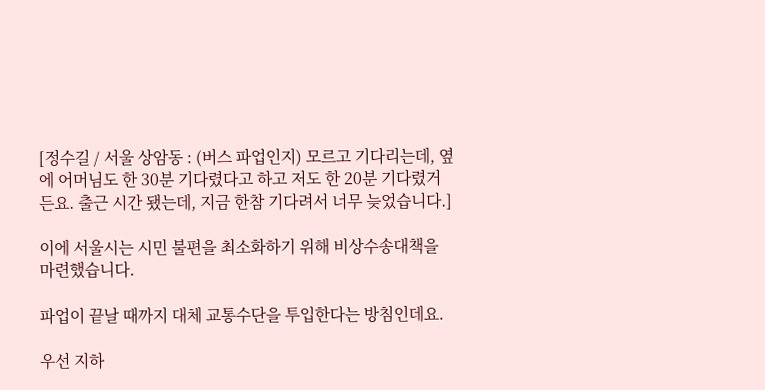[정수길 / 서울 상암동 : (버스 파업인지) 모르고 기다리는데, 옆에 어머님도 한 30분 기다렸다고 하고 저도 한 20분 기다렸거든요. 출근 시간 됐는데, 지금 한참 기다려서 너무 늦었습니다.]

이에 서울시는 시민 불편을 최소화하기 위해 비상수송대책을 마련했습니다.

파업이 끝날 때까지 대체 교통수단을 투입한다는 방침인데요.

우선 지하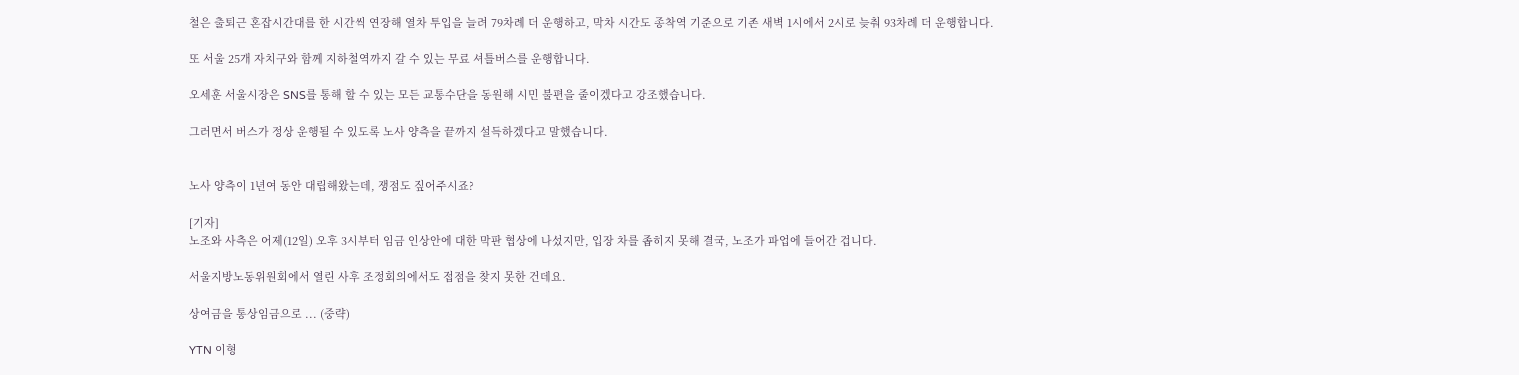철은 출퇴근 혼잡시간대를 한 시간씩 연장해 열차 투입을 늘려 79차례 더 운행하고, 막차 시간도 종착역 기준으로 기존 새벽 1시에서 2시로 늦춰 93차례 더 운행합니다.

또 서울 25개 자치구와 함께 지하철역까지 갈 수 있는 무료 셔틀버스를 운행합니다.

오세훈 서울시장은 SNS를 통해 할 수 있는 모든 교통수단을 동원해 시민 불편을 줄이겠다고 강조했습니다.

그러면서 버스가 정상 운행될 수 있도록 노사 양측을 끝까지 설득하겠다고 말했습니다.


노사 양측이 1년여 동안 대립해왔는데, 쟁점도 짚어주시죠?

[기자]
노조와 사측은 어제(12일) 오후 3시부터 임금 인상안에 대한 막판 협상에 나섰지만, 입장 차를 좁히지 못해 결국, 노조가 파업에 들어간 겁니다.

서울지방노동위원회에서 열린 사후 조정회의에서도 접점을 찾지 못한 건데요.

상여금을 통상임금으로 ... (중략)

YTN 이형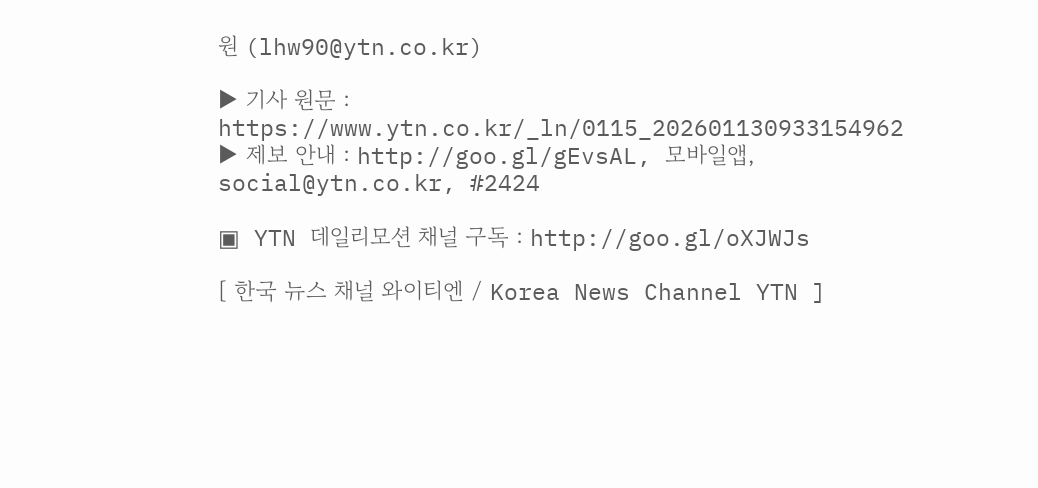원 (lhw90@ytn.co.kr)

▶ 기사 원문 : https://www.ytn.co.kr/_ln/0115_202601130933154962
▶ 제보 안내 : http://goo.gl/gEvsAL, 모바일앱, social@ytn.co.kr, #2424

▣ YTN 데일리모션 채널 구독 : http://goo.gl/oXJWJs

[ 한국 뉴스 채널 와이티엔 / Korea News Channel YTN ]